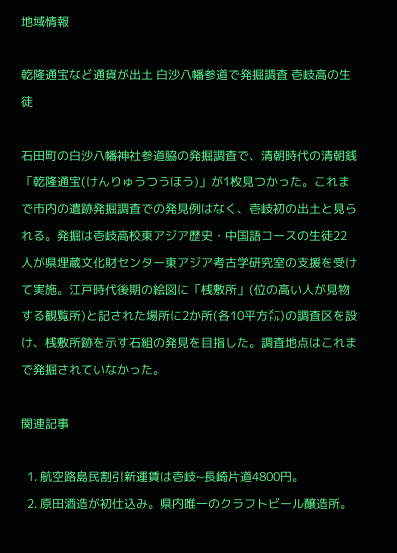地域情報

乾隆通宝など通貨が出土 白沙八幡参道で発掘調査 壱岐高の生徒

石田町の白沙八幡神社参道脇の発掘調査で、清朝時代の清朝銭「乾隆通宝(けんりゅうつうほう)」が1枚見つかった。これまで市内の遺跡発掘調査での発見例はなく、壱岐初の出土と見られる。発掘は壱岐高校東アジア歴史・中国語コースの生徒22人が県埋蔵文化財センター東アジア考古学研究室の支援を受けて実施。江戸時代後期の絵図に「桟敷所」(位の高い人が見物する観覧所)と記された場所に2か所(各10平方㍍)の調査区を設け、桟敷所跡を示す石組の発見を目指した。調査地点はこれまで発掘されていなかった。

関連記事

  1. 航空路島民割引新運賃は壱岐~長崎片道4800円。
  2. 原田酒造が初仕込み。県内唯一のクラフトビール醸造所。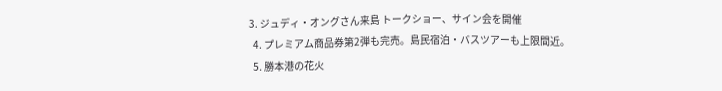3. ジュディ・オングさん来島 トークショー、サイン会を開催
  4. プレミアム商品券第2弾も完売。島民宿泊・バスツアーも上限間近。
  5. 勝本港の花火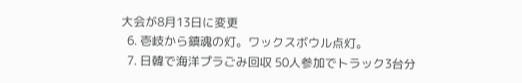大会が8月13日に変更
  6. 壱岐から鎮魂の灯。ワックスボウル点灯。
  7. 日韓で海洋プラごみ回収 50人参加でトラック3台分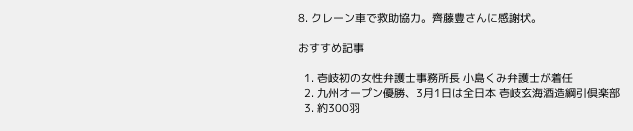8. クレーン車で救助協力。齊藤豊さんに感謝状。

おすすめ記事

  1. 壱岐初の女性弁護士事務所長 小島くみ弁護士が着任
  2. 九州オープン優勝、3月1日は全日本 壱岐玄海酒造綱引倶楽部
  3. 約300羽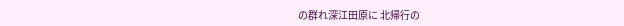の群れ深江田原に 北帰行の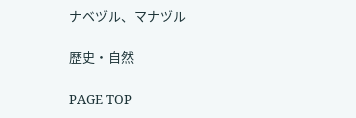ナベヅル、マナヅル

歴史・自然

PAGE TOP